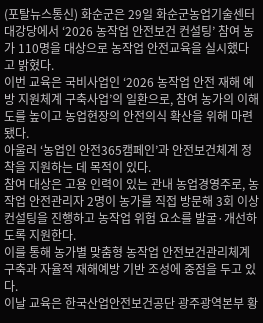(포탈뉴스통신) 화순군은 29일 화순군농업기술센터 대강당에서 ‘2026 농작업 안전보건 컨설팅’ 참여 농가 110명을 대상으로 농작업 안전교육을 실시했다고 밝혔다.
이번 교육은 국비사업인 ‘2026 농작업 안전 재해 예방 지원체계 구축사업’의 일환으로, 참여 농가의 이해도를 높이고 농업현장의 안전의식 확산을 위해 마련됐다.
아울러 ‘농업인 안전365캠페인’과 안전보건체계 정착을 지원하는 데 목적이 있다.
참여 대상은 고용 인력이 있는 관내 농업경영주로, 농작업 안전관리자 2명이 농가를 직접 방문해 3회 이상 컨설팅을 진행하고 농작업 위험 요소를 발굴·개선하도록 지원한다.
이를 통해 농가별 맞춤형 농작업 안전보건관리체계 구축과 자율적 재해예방 기반 조성에 중점을 두고 있다.
이날 교육은 한국산업안전보건공단 광주광역본부 황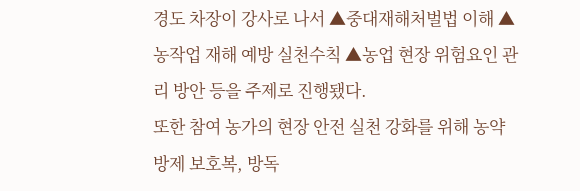경도 차장이 강사로 나서 ▲중대재해처벌법 이해 ▲농작업 재해 예방 실천수칙 ▲농업 현장 위험요인 관리 방안 등을 주제로 진행됐다.
또한 참여 농가의 현장 안전 실천 강화를 위해 농약 방제 보호복, 방독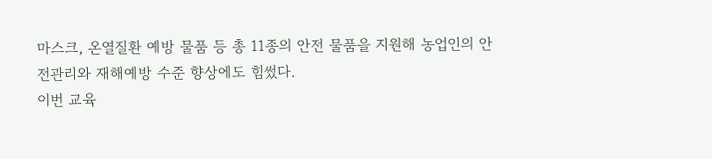마스크, 온열질환 예방 물품 등 총 11종의 안전 물품을 지원해 농업인의 안전관리와 재해예방 수준 향상에도 힘썼다.
이번 교육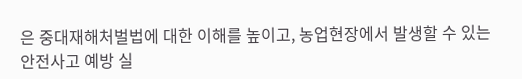은 중대재해처벌법에 대한 이해를 높이고, 농업현장에서 발생할 수 있는 안전사고 예방 실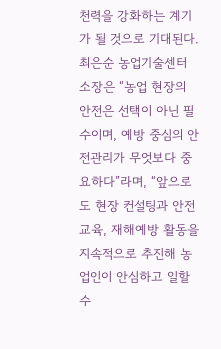천력을 강화하는 계기가 될 것으로 기대된다.
최은순 농업기술센터 소장은 “농업 현장의 안전은 선택이 아닌 필수이며, 예방 중심의 안전관리가 무엇보다 중요하다”라며, “앞으로도 현장 컨설팅과 안전교육, 재해예방 활동을 지속적으로 추진해 농업인이 안심하고 일할 수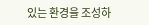있는 환경을 조성하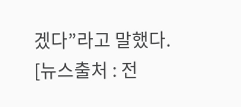겠다”라고 말했다.
[뉴스출처 : 전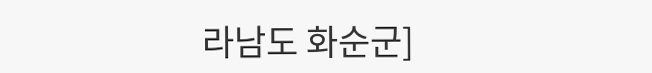라남도 화순군]